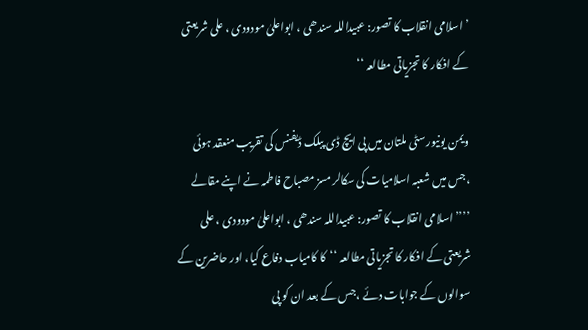’اسلامی انقلاب کا تصور: عبیداللہ سندھی ، ابواعلیٰ مودودی ، علی شریعتی کے افکار کا تجزیاتی مطالعہ ‘‘

ویمن یونیورسٹی ملتان میں پی ایچ ڈی پبلک ڈیفنس کی تقریب منعقد ہوئی ،جس میں شعبہ اسلامیات کی سکالر مسز مصباح فاطمہ نے اپنے مقالے ’’’’اسلامی انقلاب کا تصور: عبیداللہ سندھی ، ابواعلیٰ مودودی ، علی شریعتی کے افکار کا تجزیاتی مطالعہ ‘‘کا کامیاب دفاع کیا، اور حاضرین کے سوالوں کے جوابات دئے ،جس کے بعد ان کو پی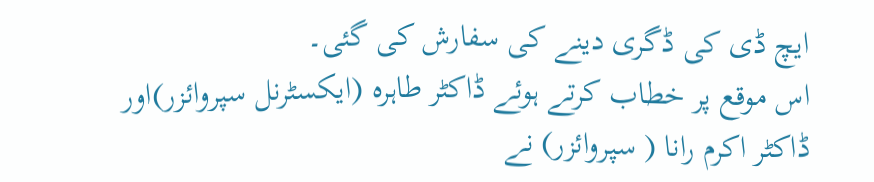ایچ ڈی کی ڈگری دینے کی سفارش کی گئی۔
اس موقع پر خطاب کرتے ہوئے ڈاکٹر طاہرہ (ایکسٹرنل سپروائزر)اور ڈاکٹر اکرم رانا ( سپروائزر) نے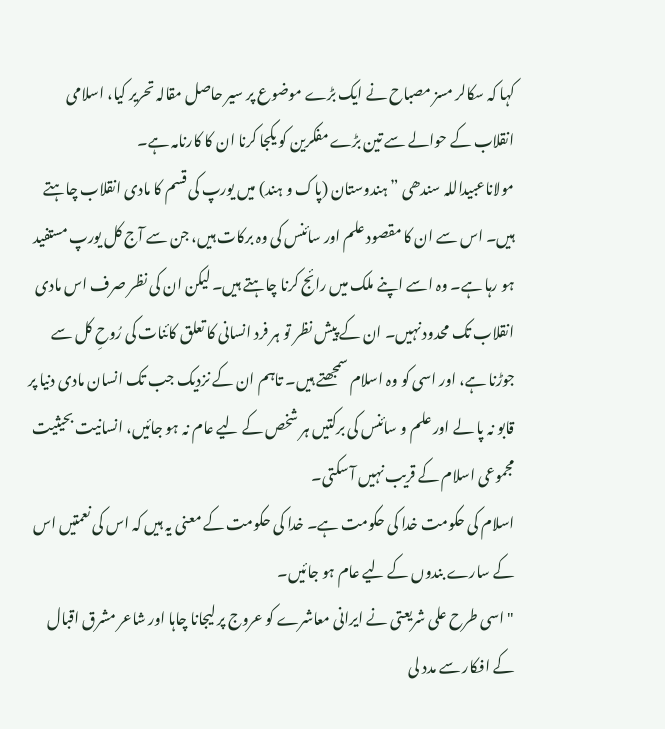کہا کہ سکالر مسز مصباح نے ایک بڑے موضوع پر سیر حاصل مقالہ تحریر کیا، اسلامی انقلاب کے حوالے سے تین بڑے مفکرین کو یکجا کرنا ان کا کارنامہ ہے۔
مولاناعبیداللہ سندھی ” ہندوستان (پاک و ہند) میں یورپ کی قسم کا مادی انقلاب چاہتے ہیں۔ اس سے ان کا مقصود علم اور سائنس کی وہ برکات ہیں، جن سے آج کل یورپ مستفید ہو رہا ہے۔ وہ اسے اپنے ملک میں رائج کرنا چاہتے ہیں۔ لیکن ان کی نظر صرف اس مادی انقلاب تک محدود نہیں۔ ان کے پیش نظر تو ہر فرد انسانی کا تعلق کائنات کی رُوحِ کل سے جوڑنا ہے، اور اسی کو وہ اسلام سمجھتے ہیں۔ تاہم ان کے نزدیک جب تک انسان مادی دنیا پر قابو نہ پا لے اور علم و سائنس کی برکتیں ہر شخص کے لیے عام نہ ہو جائیں، انسانیت بحیثیت مجموعی اسلام کے قریب نہیں آ سکتی۔
اسلام کی حکومت خدا کی حکومت ہے۔ خدا کی حکومت کے معنی یہ ہیں کہ اس کی نعمتیں اس کے سارے بندوں کے لیے عام ہو جائیں۔
"اسی طرح علی شریعتی نے ایرانی معاشرے کو عروج پر لیجانا چاہا اور شاعر مشرق اقبال کے افکار سے مدد لی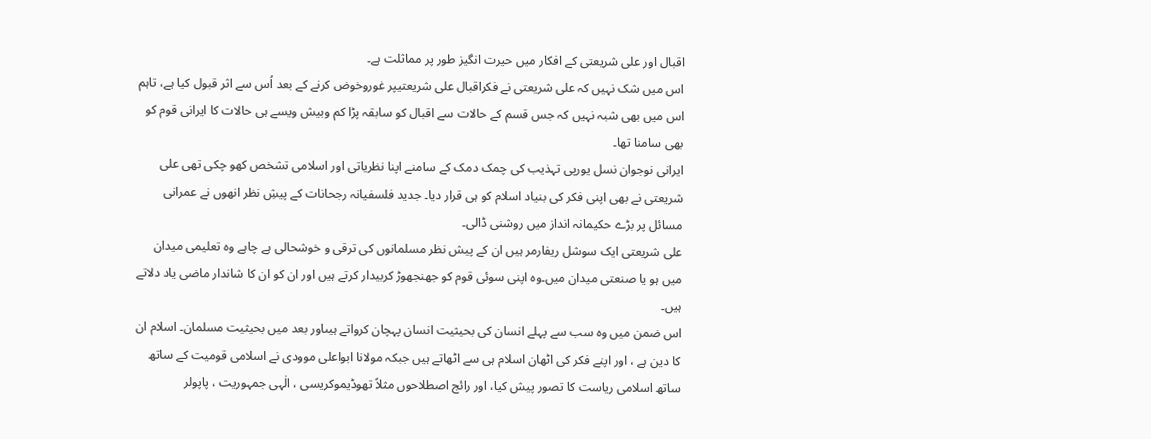اقبال اور علی شریعتی کے افکار میں حیرت انگیز طور پر مماثلت ہے۔
اس میں شک نہیں کہ علی شریعتی نے فکراقبال علی شریعتیپر غوروخوض کرنے کے بعد اُس سے اثر قبول کیا ہے، تاہم اس میں بھی شبہ نہیں کہ جس قسم کے حالات سے اقبال کو سابقہ پڑا کم وبیش ویسے ہی حالات کا ایرانی قوم کو بھی سامنا تھا۔
ایرانی نوجوان نسل یورپی تہذیب کی چمک دمک کے سامنے اپنا نظریاتی اور اسلامی تشخص کھو چکی تھی علی شریعتی نے بھی اپنی فکر کی بنیاد اسلام کو ہی قرار دیا۔ جدید فلسفیانہ رجحانات کے پیشِ نظر انھوں نے عمرانی مسائل پر بڑے حکیمانہ انداز میں روشنی ڈالی۔
علی شریعتی ایک سوشل ریفارمر ہیں ان کے پیش نظر مسلمانوں کی ترقی و خوشحالی ہے چاہے وہ تعلیمی میدان میں ہو یا صنعتی میدان میں۔وہ اپنی سوئی قوم کو جھنجھوڑ کربیدار کرتے ہیں اور ان کو ان کا شاندار ماضی یاد دلاتے ہیں۔
اس ضمن میں وہ سب سے پہلے انسان کی بحیثیت انسان پہچان کرواتے ہیںاور بعد میں بحیثیت مسلمان۔ اسلام ان کا دین ہے ، اور اپنے فکر کی اٹھان اسلام ہی سے اٹھاتے ہیں جبکہ مولانا ابواعلی موودی نے اسلامی قومیت کے ساتھ ساتھ اسلامی ریاست کا تصور پیش کیا، اور رائج اصطلاحوں مثلاً تھوڈیموکریسی ، الٰہی جمہوریت ، پاپولر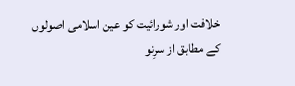خلافت اور شورائیت کو عین اسلامی اصولوں کے مطابق از سرِنو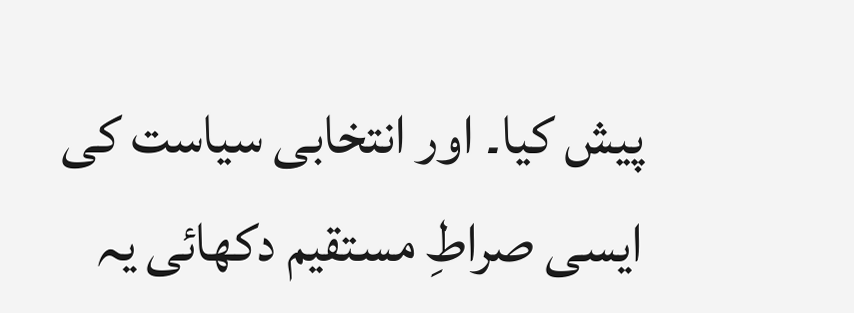پیش کیا۔ اور انتخابی سیاست کی ایسی صراطِ مستقیم دکھائی یہ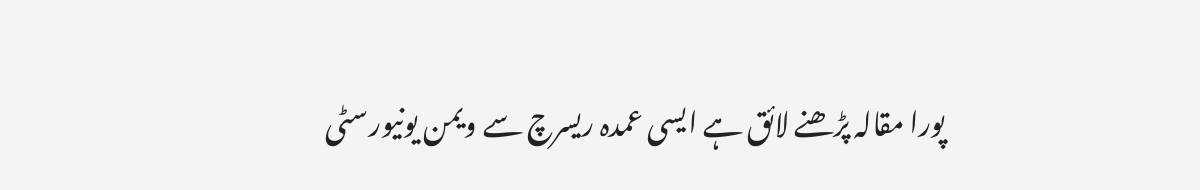پورا مقالہ پڑھنے لائق ہے ایسی عمدہ ریسرچ سے ویمن یونیورسٹی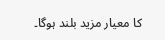کا معیار مزید بلند ہوگا۔